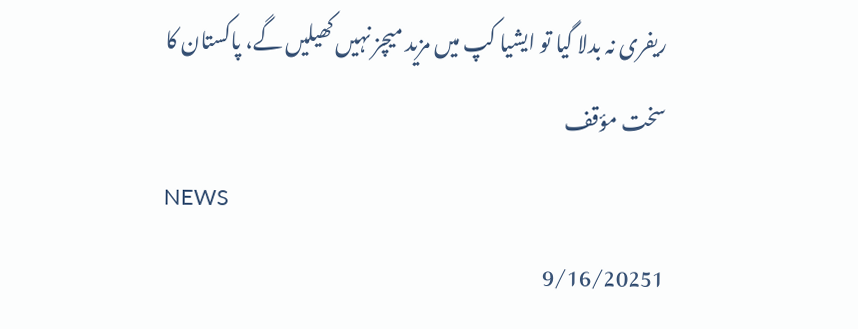ریفری نہ بدلا گیا تو ایشیا کپ میں مزید میچز نہیں کھیلیں گے، پاکستان کا سخت مؤقف
NEWS
9/16/20251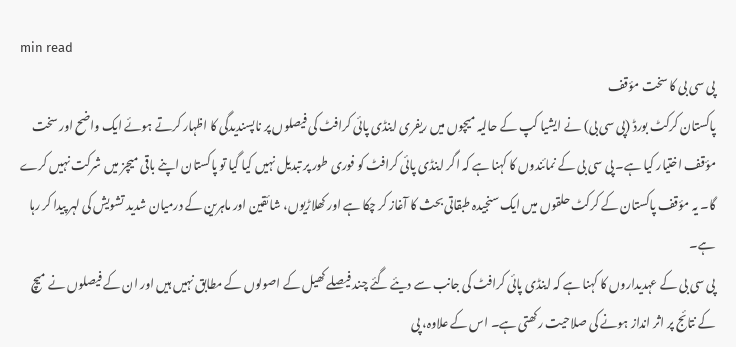min read
پی سی بی کا سخت مؤقف
پاکستان کرکٹ بورڈ (پی سی بی) نے ایشیا کپ کے حالیہ میچوں میں ریفری اینڈی پائی کرافٹ کی فیصلوں پر ناپسندیدگی کا اظہار کرتے ہوئے ایک واضح اور سخت مؤقف اختیار کیا ہے۔ پی سی بی کے نمائندوں کا کہنا ہے کہ اگر اینڈی پائی کرافٹ کو فوری طور پر تبدیل نہیں کیا گیا تو پاکستان اپنے باقی میچز میں شرکت نہیں کرے گا۔ یہ مؤقف پاکستان کے کرکٹ حلقوں میں ایک سنجیدہ طبقاتی بحث کا آغاز کر چکا ہے اور کھلاڑیوں، شائقین اور ماہرین کے درمیان شدید تشویش کی لہر پیدا کر رہا ہے۔
پی سی بی کے عہدیداروں کا کہنا ہے کہ اینڈی پائی کرافٹ کی جانب سے دیئے گئے چند فیصلے کھیل کے اصولوں کے مطابق نہیں ہیں اور ان کے فیصلوں نے میچ کے نتائج پر اثر انداز ہونے کی صلاحیت رکھتی ہے۔ اس کے علاوہ، پی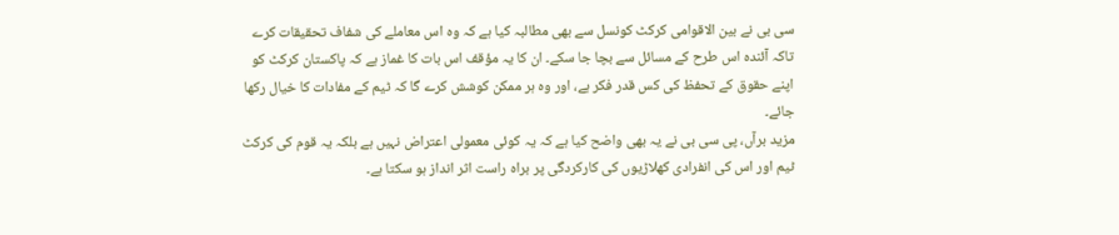سی بی نے بین الاقوامی کرکٹ کونسل سے بھی مطالبہ کیا ہے کہ وہ اس معاملے کی شفاف تحقیقات کرے تاکہ آئندہ اس طرح کے مسائل سے بچا جا سکے۔ ان کا یہ مؤقف اس بات کا غماز ہے کہ پاکستان کرکٹ کو اپنے حقوق کے تحفظ کی کس قدر فکر ہے، اور وہ ہر ممکن کوشش کرے گا کہ ٹیم کے مفادات کا خیال رکھا جائے۔
مزید برآں، پی سی بی نے یہ بھی واضح کیا ہے کہ یہ کوئی معمولی اعتراض نہیں ہے بلکہ یہ قوم کی کرکٹ ٹیم اور اس کی انفرادی کھلاڑیوں کی کارکردگی پر براہ راست اثر انداز ہو سکتا ہے۔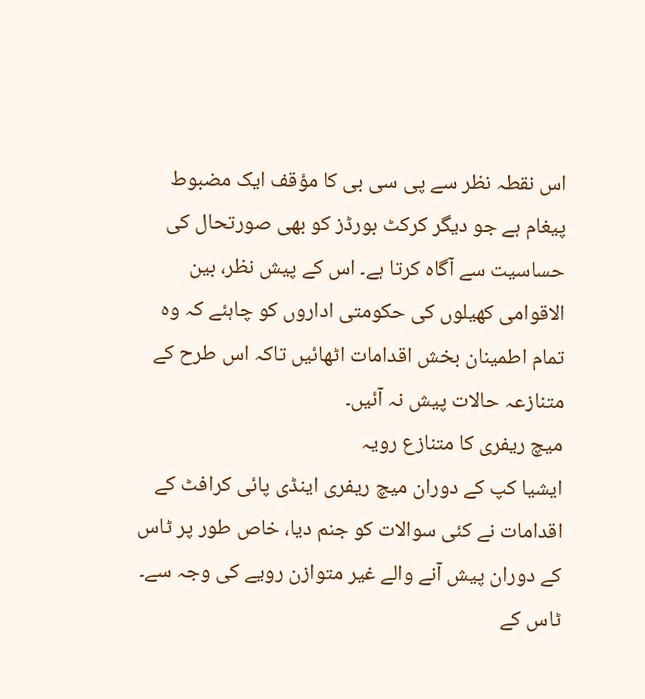اس نقطہ نظر سے پی سی بی کا مؤقف ایک مضبوط پیغام ہے جو دیگر کرکٹ بورڈز کو بھی صورتحال کی حساسیت سے آگاہ کرتا ہے۔ اس کے پیش نظر، بین الاقوامی کھیلوں کی حکومتی اداروں کو چاہئے کہ وہ تمام اطمینان بخش اقدامات اٹھائیں تاکہ اس طرح کے متنازعہ حالات پیش نہ آئیں۔
میچ ریفری کا متنازع رویہ
ایشیا کپ کے دوران میچ ریفری اینڈی پائی کرافٹ کے اقدامات نے کئی سوالات کو جنم دیا، خاص طور پر ٹاس کے دوران پیش آنے والے غیر متوازن رویے کی وجہ سے۔ ٹاس کے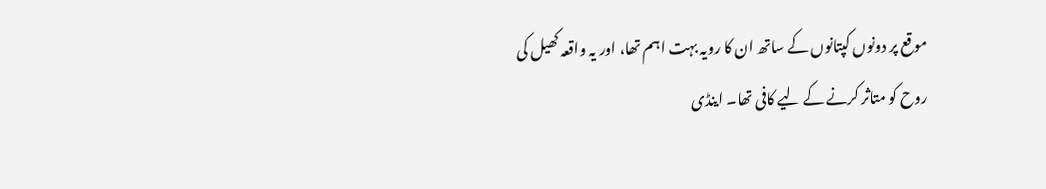موقع پر دونوں کپتانوں کے ساتھ ان کا رویہ بہت اہم تھا، اور یہ واقعہ کھیل کی روح کو متاثر کرنے کے لیے کافی تھا۔ اینڈی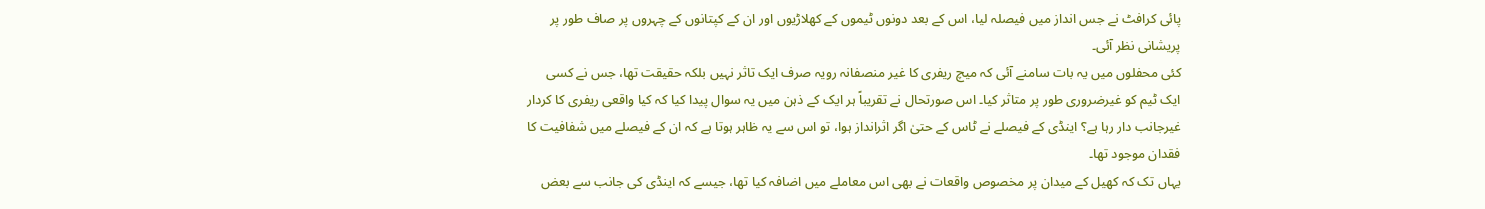پائی کرافٹ نے جس انداز میں فیصلہ لیا، اس کے بعد دونوں ٹیموں کے کھلاڑیوں اور ان کے کپتانوں کے چہروں پر صاف طور پر پریشانی نظر آئی۔
کئی محفلوں میں یہ بات سامنے آئی کہ میچ ریفری کا غیر منصفانہ رویہ صرف ایک تاثر نہیں بلکہ حقیقت تھا، جس نے کسی ایک ٹیم کو غیرضروری طور پر متاثر کیا۔ اس صورتحال نے تقریباً ہر ایک کے ذہن میں یہ سوال پیدا کیا کہ کیا واقعی ریفری کا کردار غیرجانب دار رہا ہے؟ اینڈی کے فیصلے نے ٹاس کے حتیٰ اگر اثرانداز ہوا، تو اس سے یہ ظاہر ہوتا ہے کہ ان کے فیصلے میں شفافیت کا فقدان موجود تھا۔
یہاں تک کہ کھیل کے میدان پر مخصوص واقعات نے بھی اس معاملے میں اضافہ کیا تھا، جیسے کہ اینڈی کی جانب سے بعض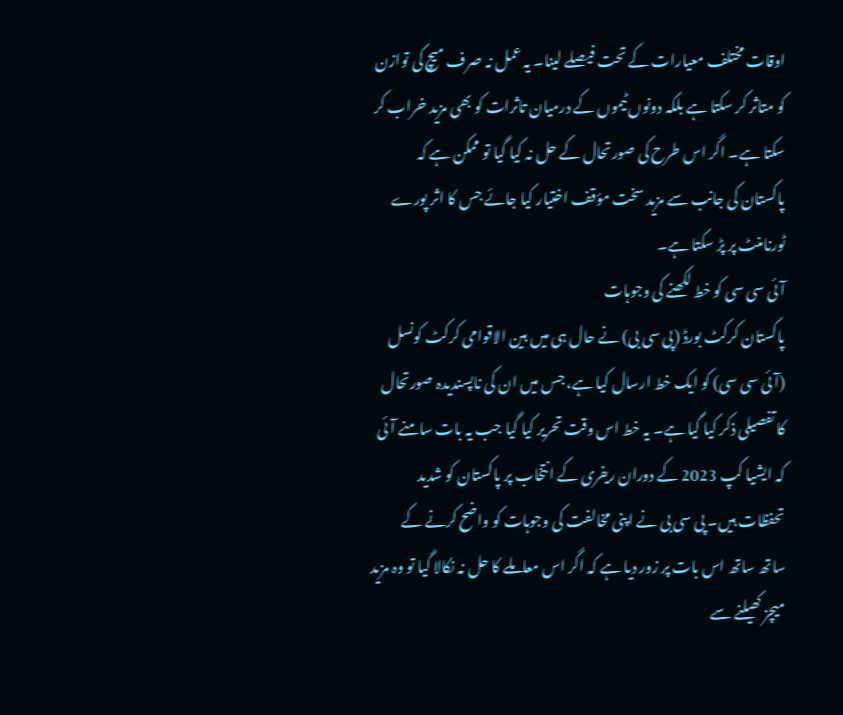اوقات مختلف معیارات کے تحت فیصلے لینا۔ یہ عمل نہ صرف میچ کی توازن کو متاثر کر سکتا ہے بلکہ دونوں ٹیموں کے درمیان تاثرات کو بھی مزید خراب کر سکتا ہے۔ اگر اس طرح کی صورتحال کے حل نہ کیا گیا تو ممکن ہے کہ پاکستان کی جانب سے مزید سخت مؤقف اختیار کیا جائے جس کا اثر پورے ٹورنامنٹ پر پڑ سکتا ہے۔
آئی سی سی کو خط لکھنے کی وجوہات
پاکستان کرکٹ بورڈ (پی سی بی) نے حال ہی میں بین الاقوامی کرکٹ کونسل (آئی سی سی) کو ایک خط ارسال کیا ہے، جس میں ان کی ناپسندیدہ صورتحال کا تفصیلی ذکر کیا گیا ہے۔ یہ خط اس وقت تحریر کیا گیا جب یہ بات سامنے آئی کہ ایشیا کپ 2023 کے دوران ریفری کے انتخاب پر پاکستان کو شدید تحفظات ہیں۔ پی سی بی نے اپنی مخالفت کی وجوہات کو واضح کرنے کے ساتھ ساتھ اس بات پر زور دیا ہے کہ اگر اس معاملے کا حل نہ نکالا گیا تو وہ مزید میچز کھیلنے سے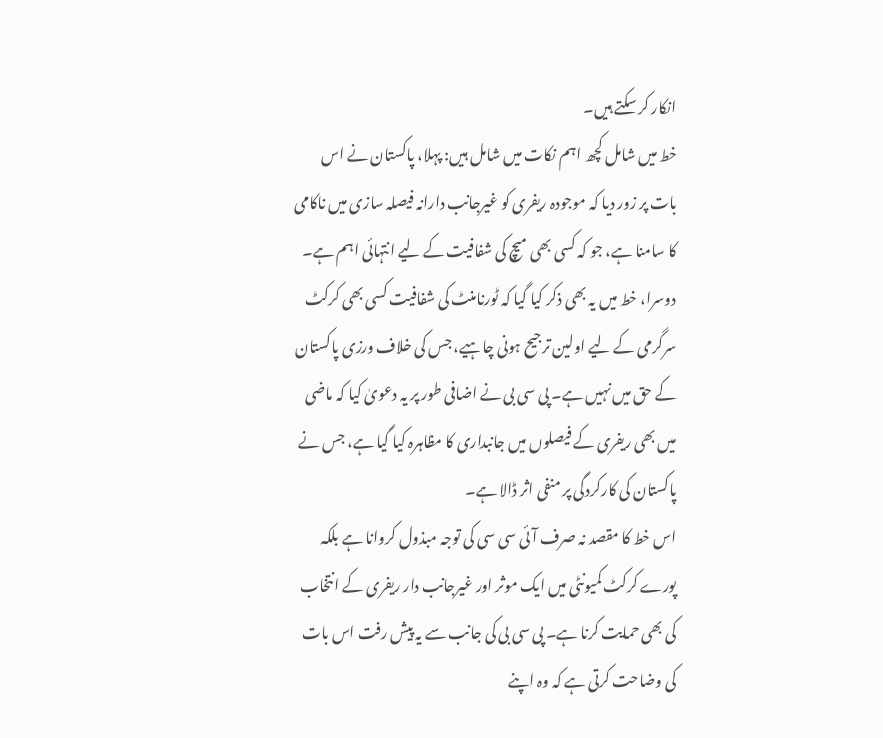انکار کر سکتے ہیں۔
خط میں شامل کچھ اہم نکات میں شامل ہیں: پہلا، پاکستان نے اس بات پر زور دیا کہ موجودہ ریفری کو غیرجانب دارانہ فیصلہ سازی میں ناکامی کا سامنا ہے، جو کہ کسی بھی میچ کی شفافیت کے لیے انتہائی اہم ہے۔ دوسرا، خط میں یہ بھی ذکر کیا گیا کہ ٹورنامنٹ کی شفافیت کسی بھی کرکٹ سرگرمی کے لیے اولین ترجیح ہونی چاہیے، جس کی خلاف ورزی پاکستان کے حق میں نہیں ہے۔ پی سی بی نے اضافی طور پر یہ دعویٰ کیا کہ ماضی میں بھی ریفری کے فیصلوں میں جانبداری کا مظاہرہ کیا گیا ہے، جس نے پاکستان کی کارکردگی پر منفی اثر ڈالا ہے۔
اس خط کا مقصد نہ صرف آئی سی سی کی توجہ مبذول کروانا ہے بلکہ پورے کرکٹ کمیونٹی میں ایک موثر اور غیرجانب دار ریفری کے انتخاب کی بھی حمایت کرنا ہے۔ پی سی بی کی جانب سے یہ پیش رفت اس بات کی وضاحت کرتی ہے کہ وہ اپنے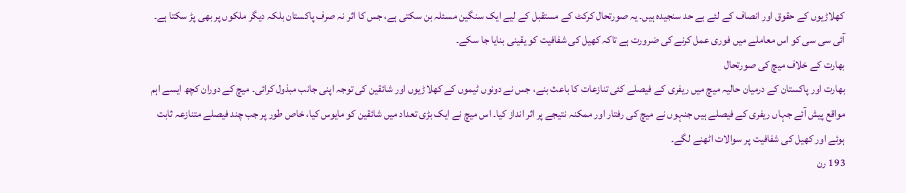کھلاڑیوں کے حقوق اور انصاف کے لئے بے حد سنجیدہ ہیں۔ یہ صورتحال کرکٹ کے مستقبل کے لیے ایک سنگین مسئلہ بن سکتی ہے، جس کا اثر نہ صرف پاکستان بلکہ دیگر ملکوں پر بھی پڑ سکتا ہے۔ آئی سی سی کو اس معاملے میں فوری عمل کرنے کی ضرورت ہے تاکہ کھیل کی شفافیت کو یقینی بنایا جا سکے۔
بھارت کے خلاف میچ کی صورتحال
بھارت اور پاکستان کے درمیان حالیہ میچ میں ریفری کے فیصلے کئی تنازعات کا باعث بنے، جس نے دونوں ٹیموں کے کھلاڑیوں اور شائقین کی توجہ اپنی جانب مبذول کرائی۔ میچ کے دوران کچھ ایسے اہم مواقع پیش آئے جہاں ریفری کے فیصلے ہیں جنہوں نے میچ کی رفتار اور ممکنہ نتیجے پر اثر انداز کیا۔ اس میچ نے ایک بڑی تعداد میں شائقین کو مایوس کیا، خاص طور پر جب چند فیصلے متنازعہ ثابت ہوئے اور کھیل کی شفافیت پر سوالات اٹھنے لگے۔
193 رن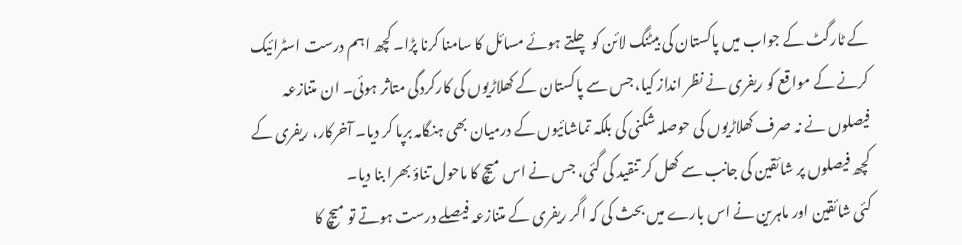کے ٹارگٹ کے جواب میں پاکستان کی بیٹنگ لائن کو چلتے ہوئے مسائل کا سامنا کرنا پڑا۔ کچھ اہم درست اسٹرائیک کرنے کے مواقع کو ریفری نے نظر انداز کیا، جس سے پاکستان کے کھلاڑیوں کی کارکردگی متاثر ہوئی۔ ان متنازعہ فیصلوں نے نہ صرف کھلاڑیوں کی حوصلہ شکنی کی بلکہ تماشائیوں کے درمیان بھی ہنگامہ برپا کر دیا۔ آخرکار، ریفری کے کچھ فیصلوں پر شائقین کی جانب سے کھل کر تنقید کی گئی، جس نے اس میچ کا ماحول تناؤ بھرا بنا دیا۔
کئی شائقین اور ماہرین نے اس بارے میں بحث کی کہ اگر ریفری کے متنازعہ فیصلے درست ہوتے تو میچ کا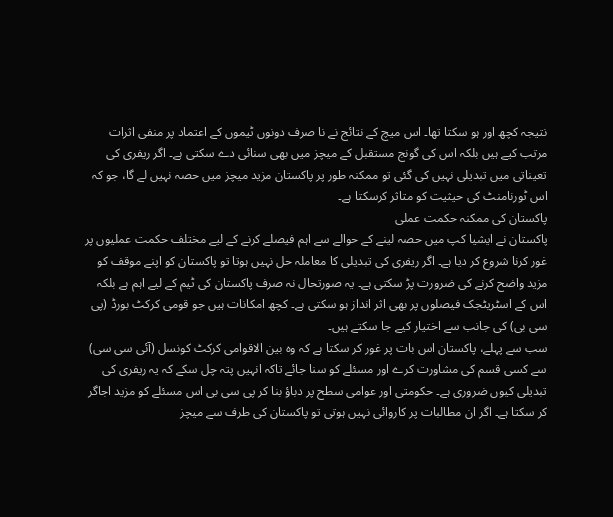نتیجہ کچھ اور ہو سکتا تھا۔ اس میچ کے نتائج نے نا صرف دونوں ٹیموں کے اعتماد پر منفی اثرات مرتب کیے ہیں بلکہ اس کی گونج مستقبل کے میچز میں بھی سنائی دے سکتی ہے۔ اگر ریفری کی تعیناتی میں تبدیلی نہیں کی گئی تو ممکنہ طور پر پاکستان مزید میچز میں حصہ نہیں لے گا، جو کہ اس ٹورنامنٹ کی حیثیت کو متاثر کرسکتا ہے۔
پاکستان کی ممکنہ حکمت عملی
پاکستان نے ایشیا کپ میں حصہ لینے کے حوالے سے اہم فیصلے کرنے کے لیے مختلف حکمت عملیوں پر غور کرنا شروع کر دیا ہے۔ اگر ریفری کی تبدیلی کا معاملہ حل نہیں ہوتا تو پاکستان کو اپنے موقف کو مزید واضح کرنے کی ضرورت پڑ سکتی ہے۔ یہ صورتحال نہ صرف پاکستان کی ٹیم کے لیے اہم ہے بلکہ اس کے اسٹریٹجک فیصلوں پر بھی اثر انداز ہو سکتی ہے۔ کچھ امکانات ہیں جو قومی کرکٹ بورڈ (پی سی بی) کی جانب سے اختیار کیے جا سکتے ہیں۔
سب سے پہلے، پاکستان اس بات پر غور کر سکتا ہے کہ وہ بین الاقوامی کرکٹ کونسل (آئی سی سی) سے کسی قسم کی مشاورت کرے اور مسئلے کو سنا جائے تاکہ انہیں پتہ چل سکے کہ یہ ریفری کی تبدیلی کیوں ضروری ہے۔ حکومتی اور عوامی سطح پر دباؤ بنا کر پی سی بی اس مسئلے کو مزید اجاگر کر سکتا ہے۔ اگر ان مطالبات پر کاروائی نہیں ہوتی تو پاکستان کی طرف سے میچز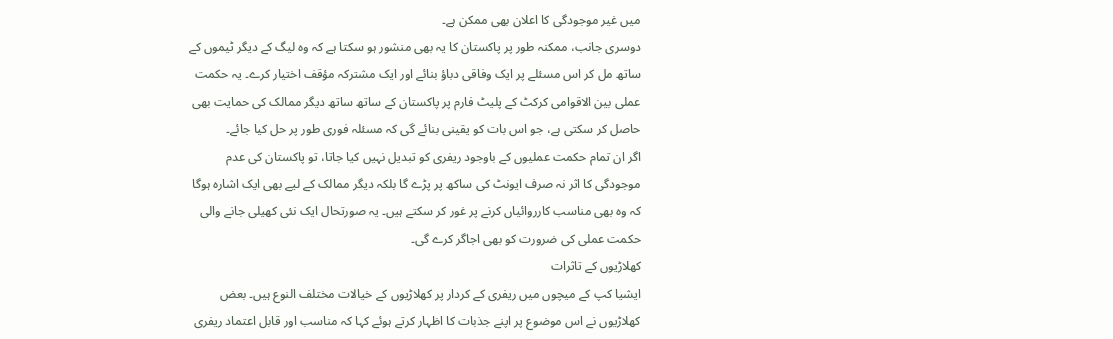میں غیر موجودگی کا اعلان بھی ممکن ہے۔
دوسری جانب، ممکنہ طور پر پاکستان کا یہ بھی منشور ہو سکتا ہے کہ وہ لیگ کے دیگر ٹیموں کے ساتھ مل کر اس مسئلے پر ایک وفاقی دباؤ بنائے اور ایک مشترکہ مؤقف اختیار کرے۔ یہ حکمت عملی بین الاقوامی کرکٹ کے پلیٹ فارم پر پاکستان کے ساتھ ساتھ دیگر ممالک کی حمایت بھی حاصل کر سکتی ہے، جو اس بات کو یقینی بنائے گی کہ مسئلہ فوری طور پر حل کیا جائے۔
اگر ان تمام حکمت عملیوں کے باوجود ریفری کو تبدیل نہیں کیا جاتا، تو پاکستان کی عدم موجودگی کا اثر نہ صرف ایونٹ کی ساکھ پر پڑے گا بلکہ دیگر ممالک کے لیے بھی ایک اشارہ ہوگا کہ وہ بھی مناسب کارروائیاں کرنے پر غور کر سکتے ہیں۔ یہ صورتحال ایک نئی کھیلی جانے والی حکمت عملی کی ضرورت کو بھی اجاگر کرے گی۔
کھلاڑیوں کے تاثرات
ایشیا کپ کے میچوں میں ریفری کے کردار پر کھلاڑیوں کے خیالات مختلف النوع ہیں۔ بعض کھلاڑیوں نے اس موضوع پر اپنے جذبات کا اظہار کرتے ہوئے کہا کہ مناسب اور قابل اعتماد ریفری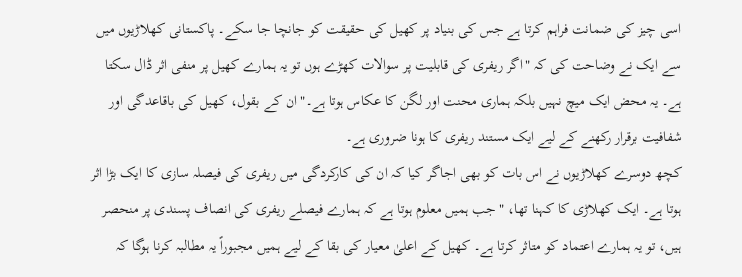اسی چیز کی ضمانت فراہم کرتا ہے جس کی بنیاد پر کھیل کی حقیقت کو جانچا جا سکے۔ پاکستانی کھلاڑیوں میں سے ایک نے وضاحت کی کہ "اگر ریفری کی قابلیت پر سوالات کھڑے ہوں تو یہ ہمارے کھیل پر منفی اثر ڈال سکتا ہے۔ یہ محض ایک میچ نہیں بلکہ ہماری محنت اور لگن کا عکاس ہوتا ہے۔" ان کے بقول، کھیل کی باقاعدگی اور شفافیت برقرار رکھنے کے لیے ایک مستند ریفری کا ہونا ضروری ہے۔
کچھ دوسرے کھلاڑیوں نے اس بات کو بھی اجاگر کیا کہ ان کی کارکردگی میں ریفری کی فیصلہ سازی کا ایک بڑا اثر ہوتا ہے۔ ایک کھلاڑی کا کہنا تھا، "جب ہمیں معلوم ہوتا ہے کہ ہمارے فیصلے ریفری کی انصاف پسندی پر منحصر ہیں، تو یہ ہمارے اعتماد کو متاثر کرتا ہے۔ کھیل کے اعلیٰ معیار کی بقا کے لیے ہمیں مجبوراً یہ مطالبہ کرنا ہوگا کہ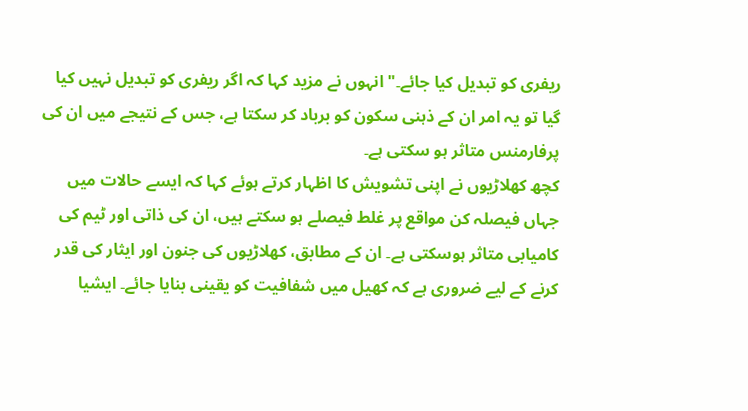ریفری کو تبدیل کیا جائے۔" انہوں نے مزید کہا کہ اگر ریفری کو تبدیل نہیں کیا گیا تو یہ امر ان کے ذہنی سکون کو برباد کر سکتا ہے، جس کے نتیجے میں ان کی پرفارمنس متاثر ہو سکتی ہے۔
کچھ کھلاڑیوں نے اپنی تشویش کا اظہار کرتے ہوئے کہا کہ ایسے حالات میں جہاں فیصلہ کن مواقع پر غلط فیصلے ہو سکتے ہیں، ان کی ذاتی اور ٹیم کی کامیابی متاثر ہوسکتی ہے۔ ان کے مطابق، کھلاڑیوں کی جنون اور ایثار کی قدر کرنے کے لیے ضروری ہے کہ کھیل میں شفافیت کو یقینی بنایا جائے۔ ایشیا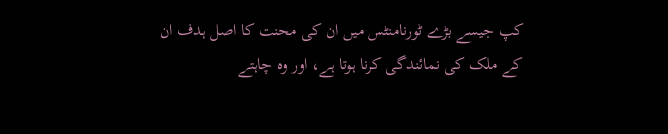کپ جیسے بڑے ٹورنامنٹس میں ان کی محنت کا اصل ہدف ان کے ملک کی نمائندگی کرنا ہوتا ہے، اور وہ چاہتے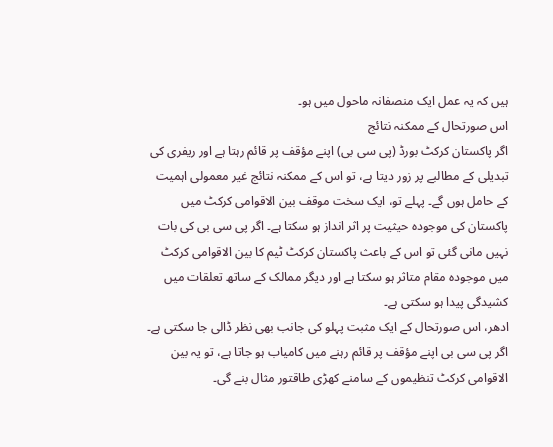ہیں کہ یہ عمل ایک منصفانہ ماحول میں ہو۔
اس صورتحال کے ممکنہ نتائج
اگر پاکستان کرکٹ بورڈ (پی سی بی) اپنے مؤقف پر قائم رہتا ہے اور ریفری کی تبدیلی کے مطالبے پر زور دیتا ہے، تو اس کے ممکنہ نتائج غیر معمولی اہمیت کے حامل ہوں گے۔ پہلے تو، ایک سخت موقف بین الاقوامی کرکٹ میں پاکستان کی موجودہ حیثیت پر اثر انداز ہو سکتا ہے۔ اگر پی سی بی کی بات نہیں مانی گئی تو اس کے باعث پاکستان کرکٹ ٹیم کا بین الاقوامی کرکٹ میں موجودہ مقام متاثر ہو سکتا ہے اور دیگر ممالک کے ساتھ تعلقات میں کشیدگی پیدا ہو سکتی ہے۔
ادھر، اس صورتحال کے ایک مثبت پہلو کی جانب بھی نظر ڈالی جا سکتی ہے۔ اگر پی سی بی اپنے مؤقف پر قائم رہنے میں کامیاب ہو جاتا ہے، تو یہ بین الاقوامی کرکٹ تنظیموں کے سامنے کھڑی طاقتور مثال بنے گی۔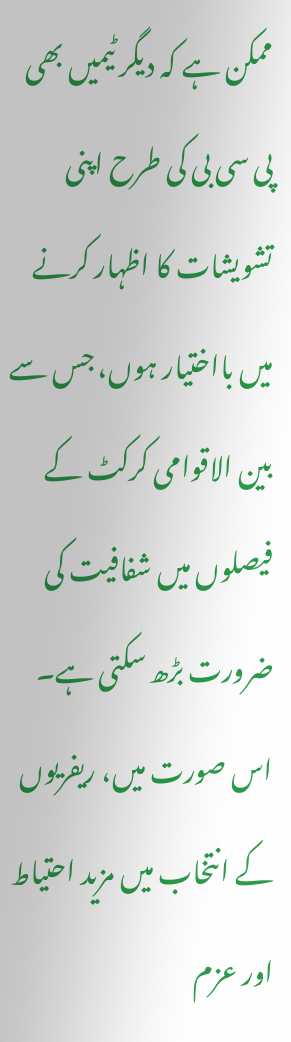ممکن ہے کہ دیگر ٹیمیں بھی پی سی بی کی طرح اپنی تشویشات کا اظہار کرنے میں بااختیار ہوں، جس سے بین الاقوامی کرکٹ کے فیصلوں میں شفافیت کی ضرورت بڑھ سکتی ہے۔ اس صورت میں، ریفریوں کے انتخاب میں مزید احتیاط اور عزم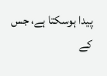پیدا ہوسکتا ہے، جس کے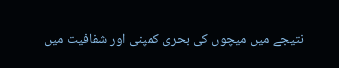نتیجے میں میچوں کی بحری کمپنی اور شفافیت میں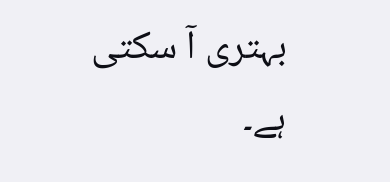بہتری آ سکتی ہے۔